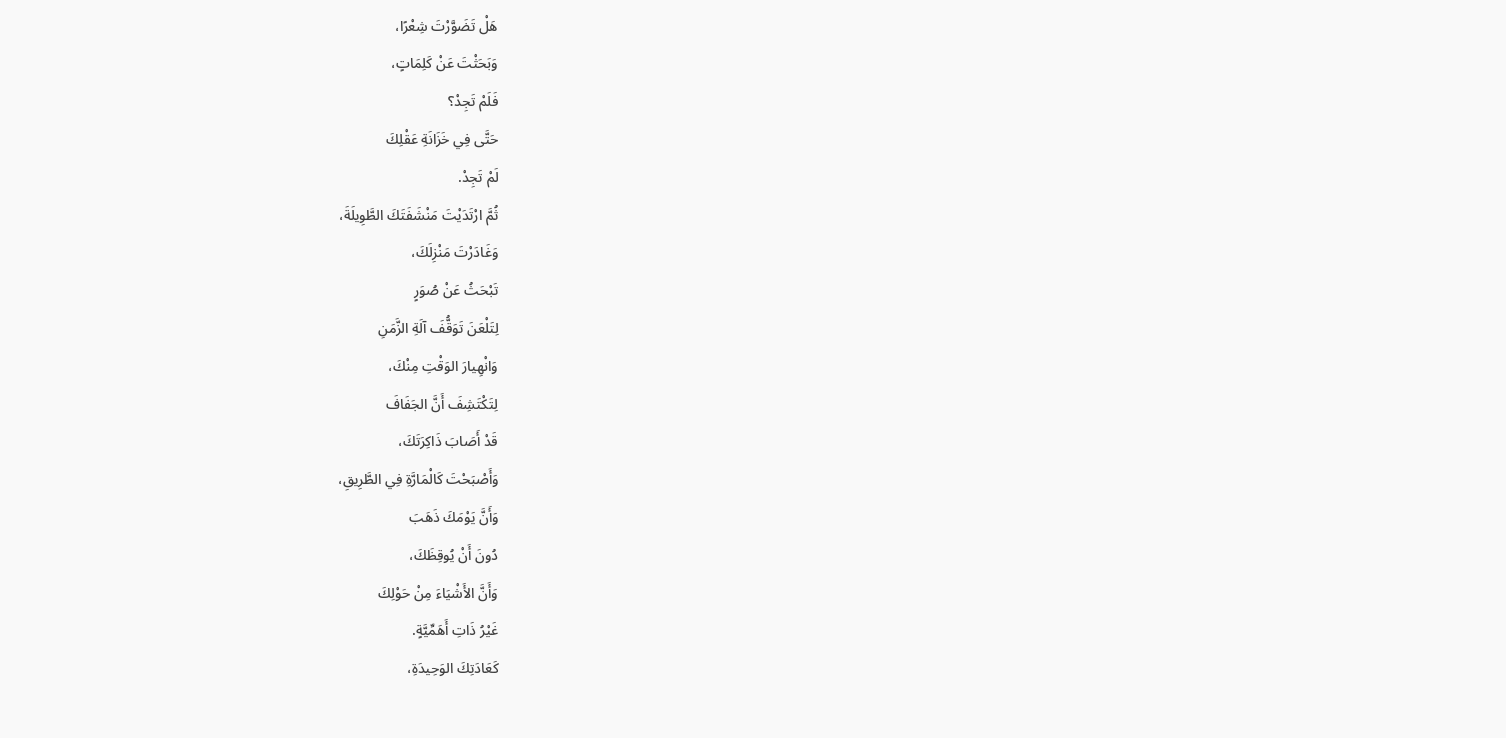هَلْ تَضَوَّرْتَ شِعْرًا،
وَبَحَثْتَ عَنْ كَلِمَاتٍ،
فَلَمْ تَجِدْ؟
حَتَّى فِي خَزَانَةِ عَقْلِكَ
لَمْ تَجِدْ.
ثُمَّ ارْتَدَيْتَ مَنْشَفَتَكَ الطَّوِيلَةَ،
وَغَادَرْتَ مَنْزِلَكَ،
تَبْحَثُ عَنْ صُوَرٍ
لِتَلْعَنَ تَوَقُّفَ آلَةِ الزَّمَنِ
وَانْهِيارَ الوَقْتِ مِنْكَ،
لِتَكْتَشِفَ أَنَّ الجَفَافَ
قَدْ أَصَابَ ذَاكِرَتَكَ،
وَأَصْبَحْتَ كَالْمَارَّةِ فِي الطَّرِيقِ،
وَأَنَّ يَوْمَكَ ذَهَبَ
دُونَ أَنْ يُوقِظَكَ،
وَأَنَّ الأَشْيَاءَ مِنْ حَوْلِكَ
غَيْرُ ذَاتِ أَهَمِّيَّةٍ.
كَعَادَتِكَ الوَحِيدَةِ،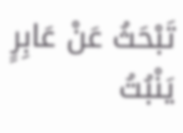تَبْحَثُ عَنْ عَابِرٍ
يَنْبُتُ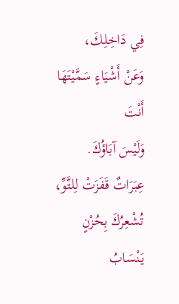فِي دَاخِلِكَ،
وَعَنْ أَشْيَاءٍ سَمَّيْتَهَا أَنْتَ
وَلَيْسَ آبَاؤُكَ.
عِبَرَاتٌ قَفَزَتْ لِلتَّوِّ،
تُشْعِرُكَ بِحُزْنٍ
يَنْسَابُ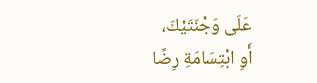عَلَى وَجْنَتَيْكَ،
أَوِ ابْتِسَامَةِ رِضًا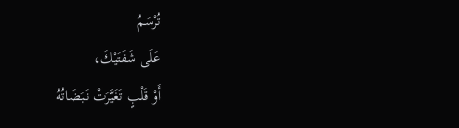تُرْسَمُ
عَلَى شَفَتَيْكَ،
أَوْ قَلْبٍ تَغَيَّرَتْ نَبَضَاتُهُ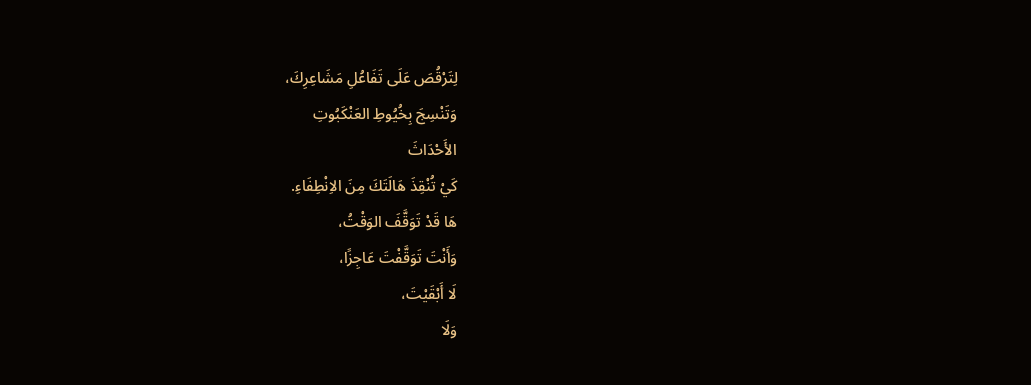لِتَرْقُصَ عَلَى تَفَاعُلِ مَشَاعِرِكَ،
وَتَنْسِجَ بِخُيُوطِ العَنْكَبُوتِ
الأَحْدَاثَ
كَيْ تُنْقِذَ هَالَتَكَ مِنَ الاِنْطِفَاءِ.
هَا قَدْ تَوَقَّفَ الوَقْتُ،
وَأَنْتَ تَوَقَّفْتَ عَاجِزًا،
لَا أَبْقَيْتَ،
وَلَا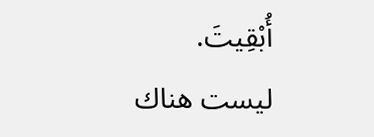أُبْقِيتَ.
ليست هناك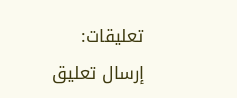تعليقات:
إرسال تعليق